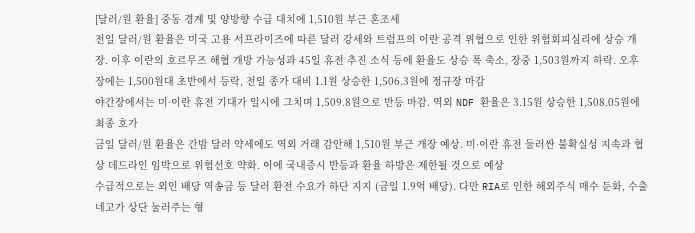[달러/원 환율] 중동 경계 및 양방향 수급 대치에 1,510원 부근 혼조세
전일 달러/원 환율은 미국 고용 서프라이즈에 따른 달러 강세와 트럼프의 이란 공격 위협으로 인한 위험회피심리에 상승 개장. 이후 이란의 호르무즈 해협 개방 가능성과 45일 휴전 추진 소식 등에 환율도 상승 폭 축소, 장중 1,503원까지 하락. 오후장에는 1,500원대 초반에서 등락, 전일 종가 대비 1.1원 상승한 1,506.3원에 정규장 마감
야간장에서는 미·이란 휴전 기대가 일시에 그치며 1,509.8원으로 반등 마감. 역외 NDF 환율은 3.15원 상승한 1,508.05원에 최종 호가
금일 달러/원 환율은 간밤 달러 약세에도 역외 거래 감안해 1,510원 부근 개장 예상. 미·이란 휴전 둘러싼 불확실성 지속과 협상 데드라인 임박으로 위험선호 약화. 이에 국내증시 반등과 환율 하방은 제한될 것으로 예상
수급적으로는 외인 배당 역송금 등 달러 환전 수요가 하단 지지 (금일 1.9억 배당). 다만 RIA로 인한 해외주식 매수 둔화, 수출 네고가 상단 눌러주는 형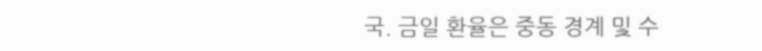국. 금일 환율은 중동 경계 및 수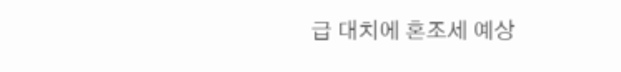급 대치에 혼조세 예상